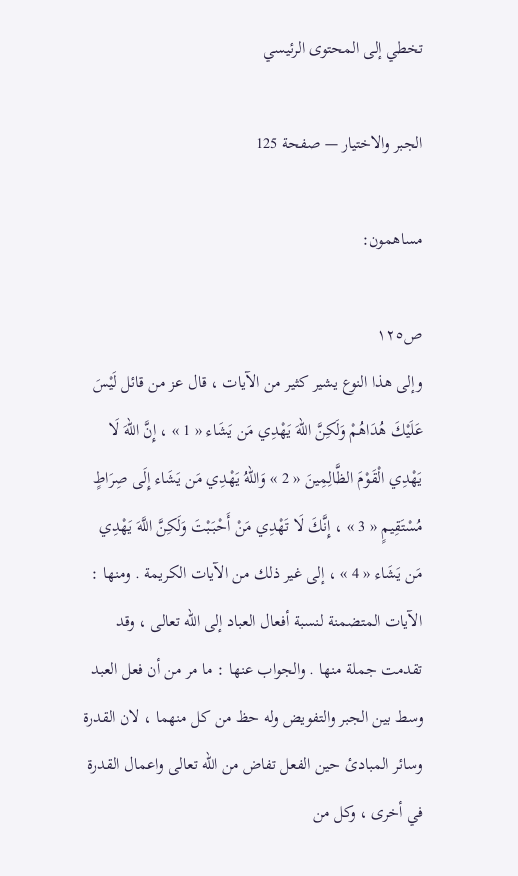تخطي إلى المحتوى الرئيسي

الجبر والاختيار — صفحة 125

مساهمون:

ص١٢٥
وإلى هذا النوع يشير كثير من الآيات ، قال عز من قائل لَيْسَ عَلَيْكَ هُدَاهُمْ وَلَكِنَّ اللّهَ يَهْدِي مَن يَشَاء « 1 » ، إِنَّ اللّهَ لَا يَهْدِي الْقَوْمَ الظَّالِمِينَ « 2 » وَاللّهُ يَهْدِي مَن يَشَاء إِلَى صِرَاطٍ مُسْتَقِيمٍ « 3 » ، إِنَّكَ لَا تَهْدِي مَنْ أَحْبَبْتَ وَلَكِنَّ اللَّهَ يَهْدِي مَن يَشَاء « 4 » ، إلى غير ذلك من الآيات الكريمة . ومنها : الآيات المتضمنة لنسبة أفعال العباد إلى اللّه تعالى ، وقد تقدمت جملة منها . والجواب عنها : ما مر من أن فعل العبد وسط بين الجبر والتفويض وله حظ من كل منهما ، لان القدرة وسائر المبادئ حين الفعل تفاض من اللّه تعالى واعمال القدرة في أخرى ، وكل من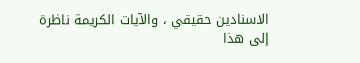الاسنادين حقيقي ، والآيات الكريمة ناظرة إلى هذا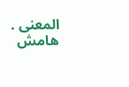المعنى .
هامش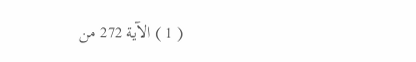( 1 ) الآية 272 من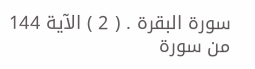سورة البقرة . ( 2 ) الآية 144 من سورة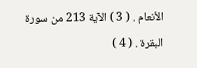الأنعام . ( 3 ) الآية 213 من سورة البقرة . ( 4 )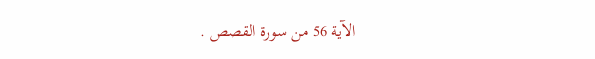الآية 56 من سورة القصص .